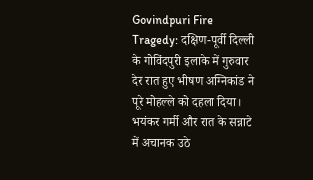Govindpuri Fire Tragedy: दक्षिण-पूर्वी दिल्ली के गोविंदपुरी इलाके में गुरुवार देर रात हुए भीषण अग्निकांड ने पूरे मोहल्ले को दहला दिया। भयंकर गर्मी और रात के सन्नाटे में अचानक उठे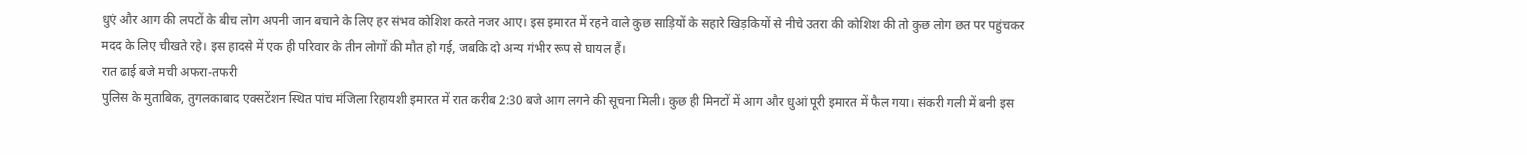धुएं और आग की लपटों के बीच लोग अपनी जान बचाने के लिए हर संभव कोशिश करते नजर आए। इस इमारत में रहने वाले कुछ साड़ियों के सहारे खिड़कियों से नीचे उतरा की कोशिश की तो कुछ लोग छत पर पहुंचकर मदद के लिए चीखते रहे। इस हादसे में एक ही परिवार के तीन लोगों की मौत हो गई, जबकि दो अन्य गंभीर रूप से घायल हैं।
रात ढाई बजे मची अफरा-तफरी
पुलिस के मुताबिक, तुगलकाबाद एक्सटेंशन स्थित पांच मंजिला रिहायशी इमारत में रात करीब 2:30 बजे आग लगने की सूचना मिली। कुछ ही मिनटों में आग और धुआं पूरी इमारत में फैल गया। संकरी गली में बनी इस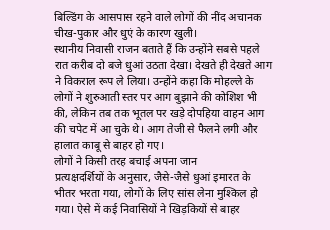बिल्डिंग के आसपास रहने वाले लोगों की नींद अचानक चीख-पुकार और धुएं के कारण खुली।
स्थानीय निवासी राजन बताते हैं कि उन्होंने सबसे पहले रात करीब दो बजे धुआं उठता देखा। देखते ही देखते आग ने विकराल रूप ले लिया। उन्होंने कहा कि मोहल्ले के लोगों ने शुरुआती स्तर पर आग बुझाने की कोशिश भी की, लेकिन तब तक भूतल पर खड़े दोपहिया वाहन आग की चपेट में आ चुके थे। आग तेजी से फैलने लगी और हालात काबू से बाहर हो गए।
लोगों ने किसी तरह बचाई अपना जान
प्रत्यक्षदर्शियों के अनुसार, जैसे-जैसे धुआं इमारत के भीतर भरता गया, लोगों के लिए सांस लेना मुश्किल हो गया। ऐसे में कई निवासियों ने खिड़कियों से बाहर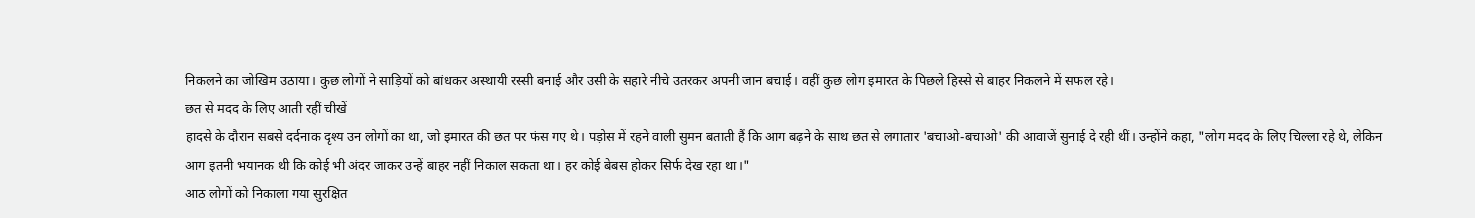निकलने का जोखिम उठाया। कुछ लोगों ने साड़ियों को बांधकर अस्थायी रस्सी बनाई और उसी के सहारे नीचे उतरकर अपनी जान बचाई। वहीं कुछ लोग इमारत के पिछले हिस्से से बाहर निकलने में सफल रहे।
छत से मदद के लिए आती रहीं चीखें
हादसे के दौरान सबसे दर्दनाक दृश्य उन लोगों का था, जो इमारत की छत पर फंस गए थे। पड़ोस में रहने वाली सुमन बताती हैं कि आग बढ़ने के साथ छत से लगातार 'बचाओ-बचाओ' की आवाजें सुनाई दे रही थीं। उन्होंने कहा, "लोग मदद के लिए चिल्ला रहे थे, लेकिन आग इतनी भयानक थी कि कोई भी अंदर जाकर उन्हें बाहर नहीं निकाल सकता था। हर कोई बेबस होकर सिर्फ देख रहा था।"
आठ लोगों को निकाला गया सुरक्षित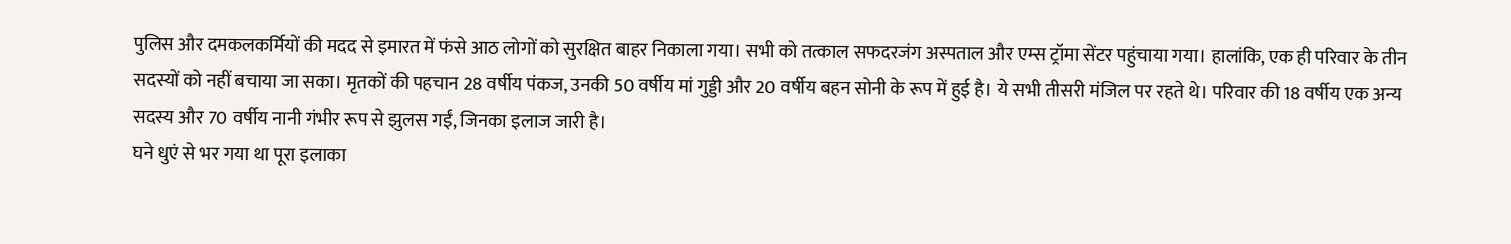पुलिस और दमकलकर्मियों की मदद से इमारत में फंसे आठ लोगों को सुरक्षित बाहर निकाला गया। सभी को तत्काल सफदरजंग अस्पताल और एम्स ट्रॉमा सेंटर पहुंचाया गया। हालांकि, एक ही परिवार के तीन सदस्यों को नहीं बचाया जा सका। मृतकों की पहचान 28 वर्षीय पंकज, उनकी 50 वर्षीय मां गुड्डी और 20 वर्षीय बहन सोनी के रूप में हुई है। ये सभी तीसरी मंजिल पर रहते थे। परिवार की 18 वर्षीय एक अन्य सदस्य और 70 वर्षीय नानी गंभीर रूप से झुलस गईं, जिनका इलाज जारी है।
घने धुएं से भर गया था पूरा इलाका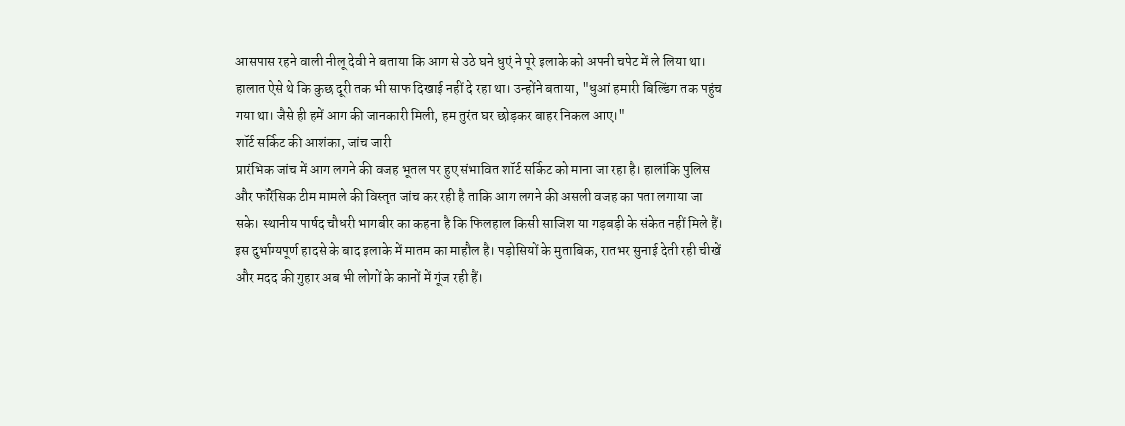आसपास रहने वाली नीलू देवी ने बताया कि आग से उठे घने धुएं ने पूरे इलाके को अपनी चपेट में ले लिया था। हालात ऐसे थे कि कुछ दूरी तक भी साफ दिखाई नहीं दे रहा था। उन्होंने बताया, "धुआं हमारी बिल्डिंग तक पहुंच गया था। जैसे ही हमें आग की जानकारी मिली, हम तुरंत घर छोड़कर बाहर निकल आए।"
शॉर्ट सर्किट की आशंका, जांच जारी
प्रारंभिक जांच में आग लगने की वजह भूतल पर हुए संभावित शॉर्ट सर्किट को माना जा रहा है। हालांकि पुलिस और फॉरेंसिक टीम मामले की विस्तृत जांच कर रही है ताकि आग लगने की असली वजह का पता लगाया जा सके। स्थानीय पार्षद चौधरी भागबीर का कहना है कि फिलहाल किसी साजिश या गड़बड़ी के संकेत नहीं मिले हैं। इस दुर्भाग्यपूर्ण हादसे के बाद इलाके में मातम का माहौल है। पड़ोसियों के मुताबिक, रातभर सुनाई देती रही चीखें और मदद की गुहार अब भी लोगों के कानों में गूंज रही हैं।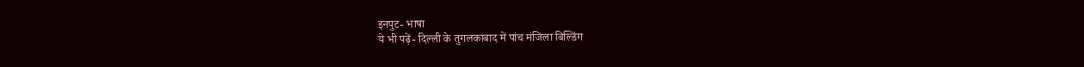इनपुट- भाषा
ये भी पढ़ें- दिल्ली के तुगलकाबाद में पांच मंजिला बिल्डिंग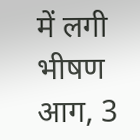में लगी भीषण आग, 3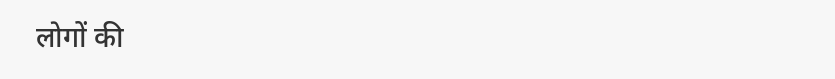लोगों की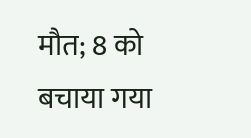मौत; 8 को बचाया गया